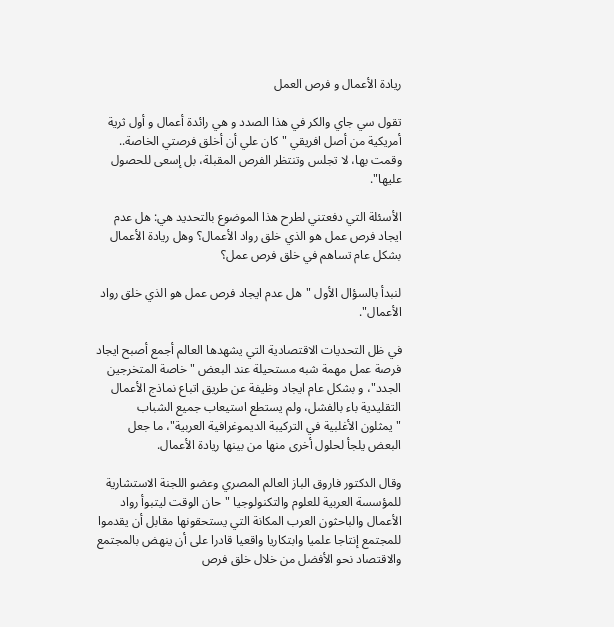ريادة الأعمال و فرص العمل

تقول سي جاي والكر في هذا الصدد و هي رائدة أعمال و أول ثرية أمريكية من أصل افريقي "كان علي أن أخلق فرصتي الخاصة.. وقمت بها، لا تجلس وتنتظر الفرص المقبلة، بل إسعى للحصول عليها".

الأسئلة التي دفعتني لطرح هذا الموضوع بالتحديد هي: هل عدم ايجاد فرص عمل هو الذي خلق رواد الأعمال؟ وهل ريادة الأعمال بشكل عام تساهم في خلق فرص عمل؟

لنبدأ بالسؤال الأول "هل عدم ايجاد فرص عمل هو الذي خلق رواد الأعمال".

في ظل التحديات الاقتصادية التي يشهدها العالم أجمع أصبح ايجاد فرصة عمل مهمة شبه مستحيلة عند البعض "خاصة المتخرجين الجدد"، و بشكل عام ايجاد وظيفة عن طريق اتباع نماذج الأعمال التقليدية باء بالفشل، ولم يستطع استيعاب جميع الشباب "يمثلون الأغلبية في التركيبة الديموغرافية العربية"، ما جعل البعض يلجأ لحلول أخرى منها من بينها ريادة الأعمال.

وقال الدكتور فاروق الباز العالم المصري وعضو اللجنة الاستشارية للمؤسسة العربية للعلوم والتكنولوجيا "حان الوقت ليتبوأ رواد الأعمال والباحثون العرب المكانة التي يستحقونها مقابل أن يقدموا للمجتمع إنتاجا علميا وابتكاريا واقعيا قادرا على أن ينهض بالمجتمع والاقتصاد نحو الأفضل من خلال خلق فرص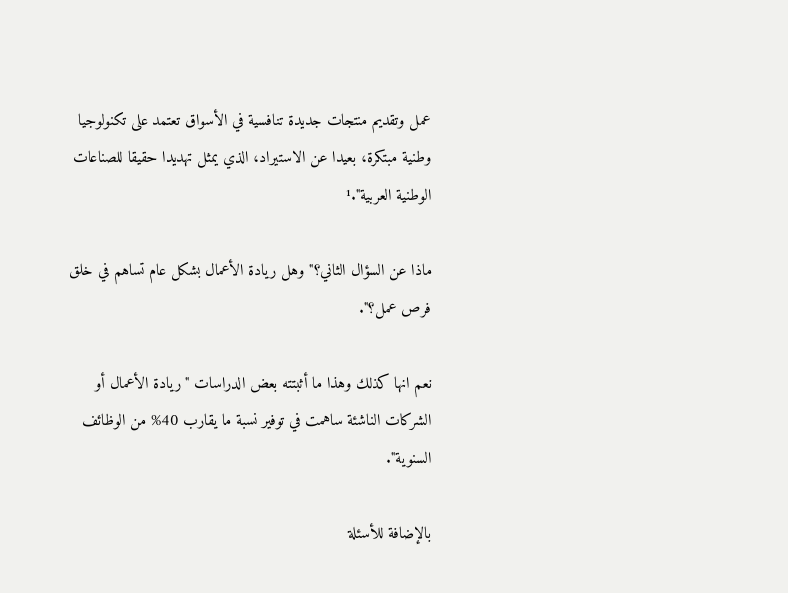عمل وتقديم منتجات جديدة تنافسية في الأسواق تعتمد على تكنولوجيا وطنية مبتكرة، بعيدا عن الاستيراد، الذي يمثل تهديدا حقيقا للصناعات الوطنية العربية".¹

ماذا عن السؤال الثاني؟" وهل ريادة الأعمال بشكل عام تساهم في خلق فرص عمل؟".

نعم انها كذلك وهذا ما أثبتته بعض الدراسات "ريادة الأعمال أو الشركات الناشئة ساهمت في توفير نسبة ما يقارب 40% من الوظائف السنوية".

بالإضافة للأسئلة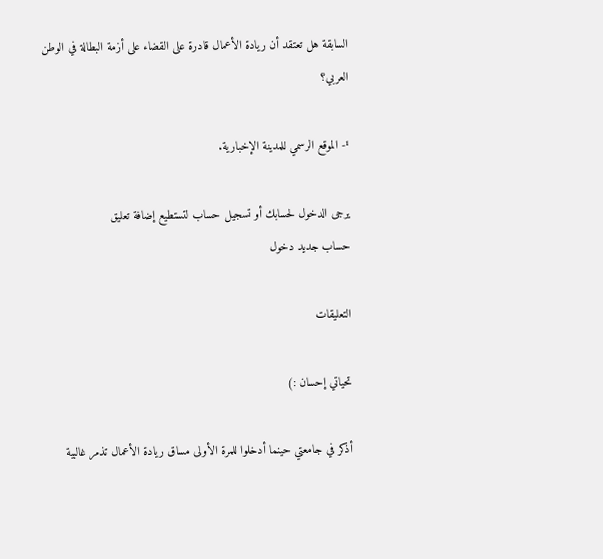السابقة هل تعتقد أن ريادة الأعمال قادرة على القضاء على أزمة البطالة في الوطن العربي؟

¹- الموقع الرسمي للمدينة الإخبارية.

يرجى الدخول لحسابك أو تسجيل حساب لتستطيع إضافة تعليق
حساب جديد دخول

التعليقات

تحياتي إحسان :)

أذكر في جامعتي حينما أدخلوا للمرة الأولى مساق ريادة الأعمال تذمر غالبية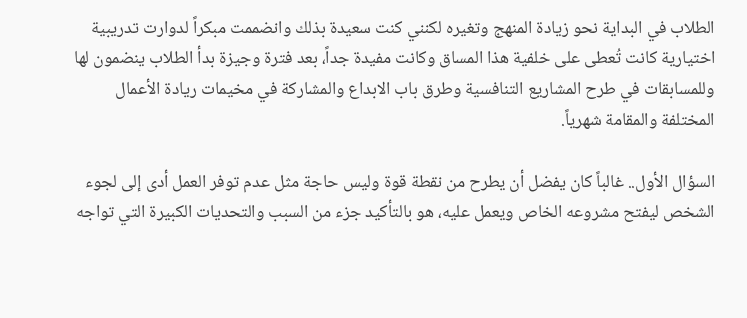الطلاب في البداية نحو زيادة المنهج وتغيره لكنني كنت سعيدة بذلك وانضممت مبكراً لدوارت تدريبية اختيارية كانت تُعطى على خلفية هذا المساق وكانت مفيدة جداً، بعد فترة وجيزة بدأ الطلاب ينضمون لها وللمسابقات في طرح المشاريع التنافسية وطرق باب الابداع والمشاركة في مخيمات ريادة الأعمال المختلفة والمقامة شهرياً.

السؤال الأول.. غالباً كان يفضل أن يطرح من نقطة قوة وليس حاجة مثل عدم توفر العمل أدى إلى لجوء الشخص ليفتح مشروعه الخاص ويعمل عليه، هو بالتأكيد جزء من السبب والتحديات الكبيرة التي تواجه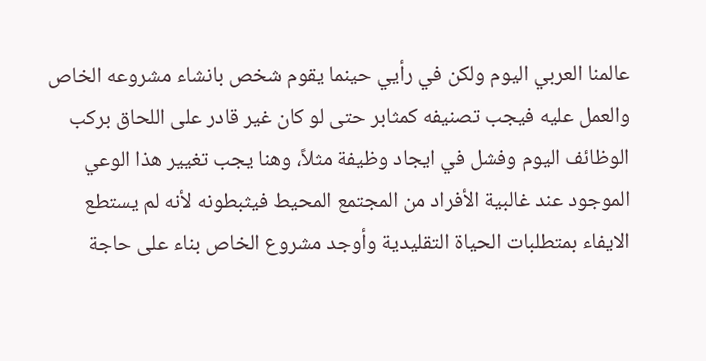عالمنا العربي اليوم ولكن في رأيي حينما يقوم شخص بانشاء مشروعه الخاص والعمل عليه فيجب تصنيفه كمثابر حتى لو كان غير قادر على اللحاق بركب الوظائف اليوم وفشل في ايجاد وظيفة مثلاً، وهنا يجب تغيير هذا الوعي الموجود عند غالبية الأفراد من المجتمع المحيط فيثبطونه لأنه لم يستطع الايفاء بمتطلبات الحياة التقليدية وأوجد مشروع الخاص بناء على حاجة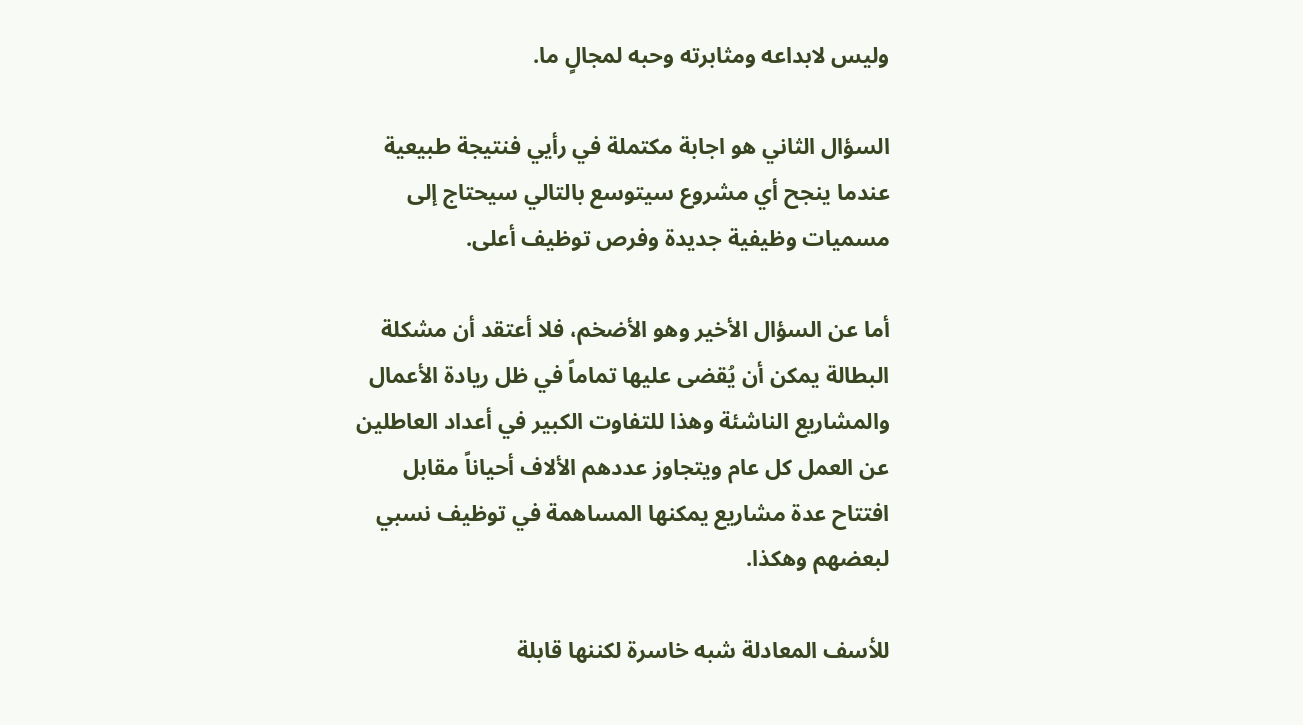وليس لابداعه ومثابرته وحبه لمجالٍ ما.

السؤال الثاني هو اجابة مكتملة في رأيي فنتيجة طبيعية عندما ينجح أي مشروع سيتوسع بالتالي سيحتاج إلى مسميات وظيفية جديدة وفرص توظيف أعلى.

أما عن السؤال الأخير وهو الأضخم، فلا أعتقد أن مشكلة البطالة يمكن أن يُقضى عليها تماماً في ظل ريادة الأعمال والمشاريع الناشئة وهذا للتفاوت الكبير في أعداد العاطلين عن العمل كل عام ويتجاوز عددهم الألاف أحياناً مقابل افتتاح عدة مشاريع يمكنها المساهمة في توظيف نسبي لبعضهم وهكذا.

للأسف المعادلة شبه خاسرة لكننها قابلة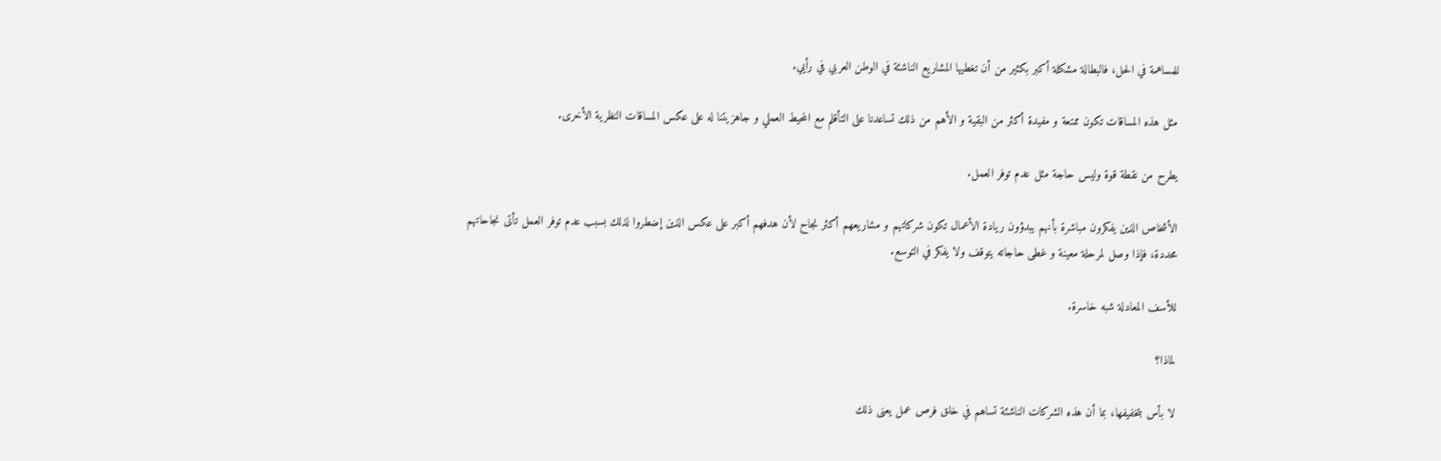للمساهمة في الحل، فالبطالة مشكلة أكبر بكثير من أن تغطيها المشاريع الناشئة في الوطن العربي في رأيي.

مثل هذه المساقات تكون ممتعة و مفيدة أكثر من البقية و الأهم من ذلك تساعدنا على التأقلم مع المحيط العملي و جاهزيتنا له على عكس المساقات النظرية الأخرى.

يطرح من نقطة قوة وليس حاجة مثل عدم توفر العمل.

الأشخاص الذين يفكرون مباشرة بأنهم يبدؤون ريادة الأعمال تكون شركاتهم و مشاريعهم أكثر نجاح لأن هدفهم أكبر على عكس الذين إضطروا لذلك بسبب عدم توفر العمل تأتى نجاحاتهم محددة، فإذا وصل لمرحلة معينة و غطى حاجاته يتوقف ولا يفكر في التوسع.

للأسف المعادلة شبه خاسرة.

لماذا؟

لا بأس بتخفيفها، بما أن هذه الشركات الناشئة تساهم في خلق فرص عمل يعنى ذلك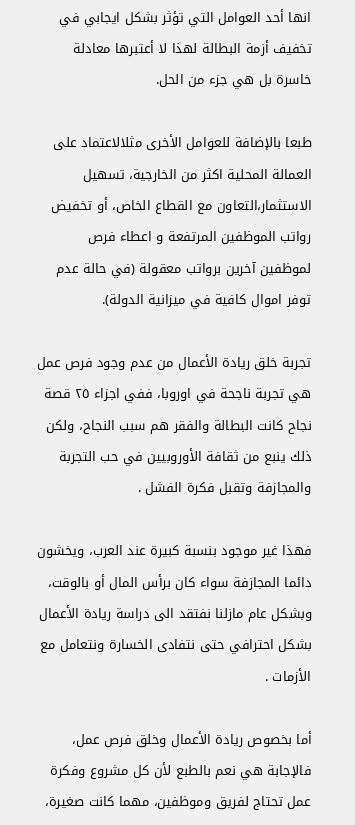انها أحد العوامل التي تؤثر بشكل ايجابي في تخفيف أزمة البطالة لهذا لا أعتبرها معادلة خاسرة بل هي جزء من الحل.

طبعا بالإضافة للعوامل الأخرى مثلالاعتماد على العمالة المحلية اكثر من الخارجية، تسهيل الاستثمار،التعاون مع القطاع الخاص، أو تخفيض رواتب الموظفين المرتفعة و اعطاء فرص لموظفين آخرين برواتب معقولة (في حالة عدم توفر اموال كافية في ميزانية الدولة).

تجربة خلق ريادة الأعمال من عدم وجود فرص عمل هي تجربة ناجحة في اوروبا، ففي اجزاء ٢٥ قصة نجاح كانت البطالة والفقر هم سبب النجاح، ولكن ذلك ينبع من ثقافة الأوروبيين في حب التجربة والمجازفة وتقبل فكرة الفشل .

فهذا غير موجود بنسبة كبيرة عند العرب، ويخشون دائما المجازفة سواء كان برأس المال أو بالوقت، وبشكل عام مازلنا نفتقد الى دراسة ريادة الأعمال بشكل احترافي حتى نتفادى الخسارة ونتعامل مع الأزمات .

أما بخصوص ريادة الأعمال وخلق فرص عمل، فالإجابة هي نعم بالطبع لأن كل مشروع وفكرة عمل تحتاج لفريق وموظفين، مهما كانت صغيرة،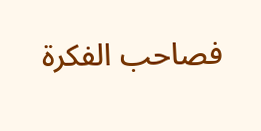فصاحب الفكرة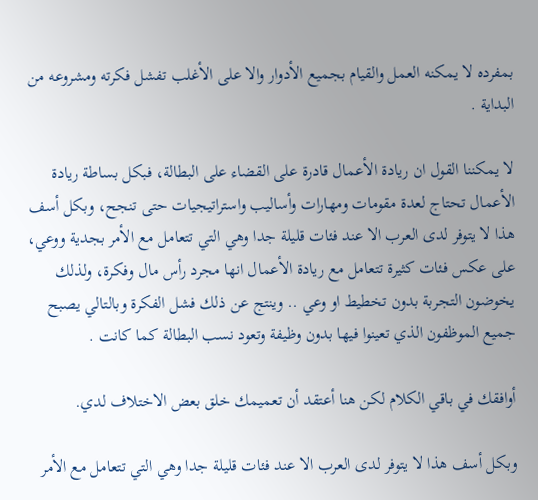بمفرده لا يمكنه العمل والقيام بجميع الأدوار والا على الأغلب تفشل فكرته ومشروعه من البداية .

لا يمكننا القول ان ريادة الأعمال قادرة على القضاء على البطالة، فبكل بساطة ريادة الأعمال تحتاج لعدة مقومات ومهارات وأساليب واستراتيجيات حتى تنجح، وبكل أسف هذا لا يتوفر لدى العرب الا عند فئات قليلة جدا وهي التي تتعامل مع الأمر بجدية ووعي، على عكس فئات كثيرة تتعامل مع ريادة الأعمال انها مجرد رأس مال وفكرة، ولذلك يخوضون التجربة بدون تخطيط او وعي .. وينتج عن ذلك فشل الفكرة وبالتالي يصبح جميع الموظفون الذي تعينوا فيها بدون وظيفة وتعود نسب البطالة كما كانت .

أوافقك في باقي الكلام لكن هنا أعتقد أن تعميمك خلق بعض الاختلاف لدي.

وبكل أسف هذا لا يتوفر لدى العرب الا عند فئات قليلة جدا وهي التي تتعامل مع الأمر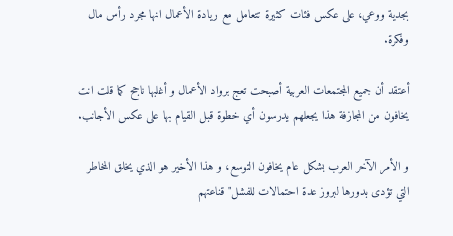بجدية ووعي، على عكس فئات كثيرة تتعامل مع ريادة الأعمال انها مجرد رأس مال وفكرة.

أعتقد أن جميع المجتمعات العربية أصبحت تعج برواد الأعمال و أغلبها ناجح كما قلت انت يخافون من المجازفة هذا يجعلهم يدرسون أي خطوة قبل القيام بها على عكس الأجانب.

و الأمر الآخر العرب بشكل عام يخافون التوسع، و هذا الأخير هو الذي يخلق المخاطر التي تؤدى بدورها لبروز عدة احتمالات للفشل"قناعتهم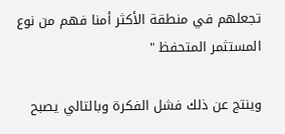تجعلهم في منطقة الأكثر أمنا فهم من نوع المستثمر المتحفظ "

وينتج عن ذلك فشل الفكرة وبالتالي يصبح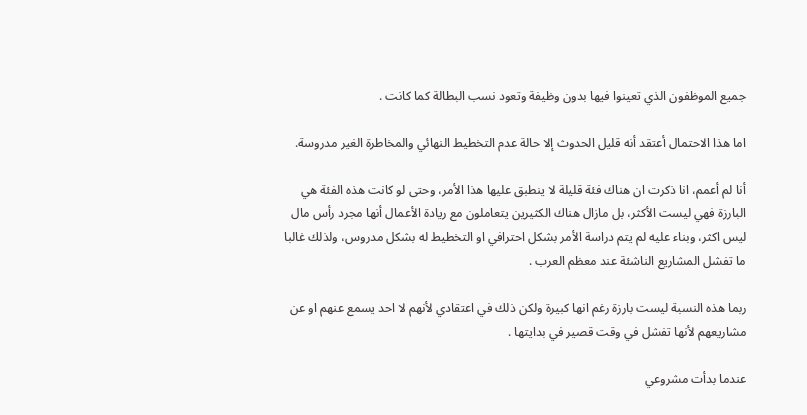جميع الموظفون الذي تعينوا فيها بدون وظيفة وتعود نسب البطالة كما كانت .

اما هذا الاحتمال أعتقد أنه قليل الحدوث إلا حالة عدم التخطيط النهائي والمخاطرة الغير مدروسة.

أنا لم أعمم، انا ذكرت ان هناك فئة قليلة لا ينطبق عليها هذا الأمر، وحتى لو كانت هذه الفئة هي البارزة فهي ليست الأكثر، بل مازال هناك الكثيرين يتعاملون مع ريادة الأعمال أنها مجرد رأس مال ليس اكثر، وبناء عليه لم يتم دراسة الأمر بشكل احترافي او التخطيط له بشكل مدروس، ولذلك غالبا ما تفشل المشاريع الناشئة عند معظم العرب .

ربما هذه النسبة ليست بارزة رغم انها كبيرة ولكن ذلك في اعتقادي لأنهم لا احد يسمع عنهم او عن مشاريعهم لأنها تفشل في وقت قصير في بدايتها .

عندما بدأت مشروعي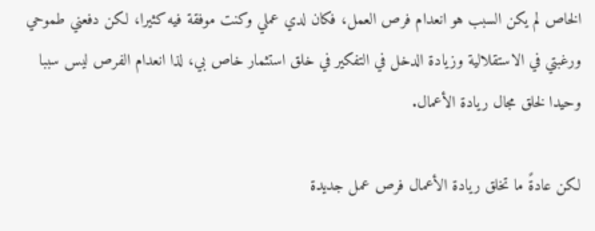الخاص لم يكن السبب هو انعدام فرص العمل، فكان لدي عملي وكنت موفقة فيه كثيرا، لكن دفعني طموحي ورغبتي في الاستقلالية وزيادة الدخل في التفكير في خلق استثمار خاص بي، لذا انعدام الفرص ليس سببا وحيدا لخلق مجال ريادة الأعمال.

لكن عادةً ما تخلق ريادة الأعمال فرص عمل جديدة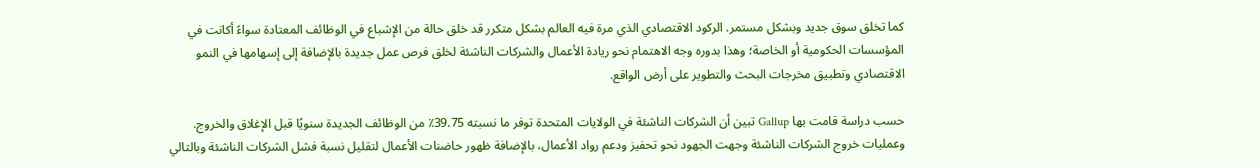كما تخلق سوق جديد وبشكل مستمر. الركود الاقتصادي الذي مرة فيه العالم بشكل متكرر قد خلق حالة من الإشباع في الوظائف المعتادة سواءً أكانت في المؤسسات الحكومية أو الخاصة؛ وهذا بدوره وجه الاهتمام نحو ريادة الأعمال والشركات الناشئة لخلق فرص عمل جديدة بالإضافة إلى إسهامها في النمو الاقتصادي وتطبيق مخرجات البحث والتطوير على أرض الواقع.

حسب دراسة قامت بها Gallup تبين أن الشركات الناشئة في الولايات المتحدة توفر ما نسبته 39.75٪ من الوظائف الجديدة سنويًا قبل الإغلاق والخروج. وعمليات خروج الشركات الناشئة وجهت الجهود نحو تحفيز ودعم رواد الأعمال، بالإضافة ظهور حاضنات الأعمال لتقليل نسبة فشل الشركات الناشئة وبالتالي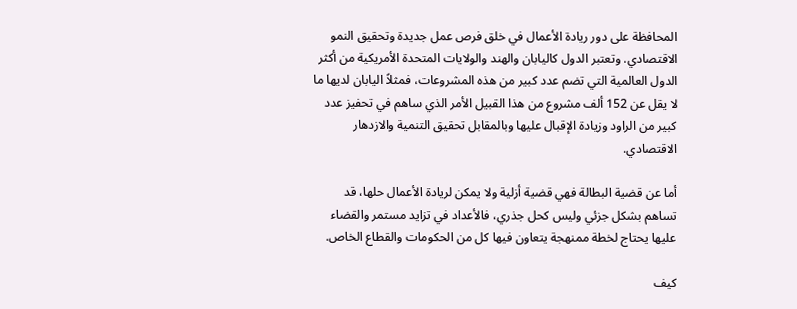المحافظة على دور ريادة الأعمال في خلق فرص عمل جديدة وتحقيق النمو الاقتصادي. وتعتبر الدول كاليابان والهند والولايات المتحدة الأمريكية من أكثر الدول العالمية التي تضم عدد كبير من هذه المشروعات، فمثلاً اليابان لديها ما لا يقل عن 152 ألف مشروع من هذا القبيل الأمر الذي ساهم في تحفيز عدد كبير من الراود وزيادة الإقبال عليها وبالمقابل تحقيق التنمية والازدهار الاقتصادي.

أما عن قضية البطالة فهي قضية أزلية ولا يمكن لريادة الأعمال حلها، قد تساهم بشكل جزئي وليس كحل جذري، فالأعداد في تزايد مستمر والقضاء عليها يحتاج لخطة ممنهجة يتعاون فيها كل من الحكومات والقطاع الخاص.

كيف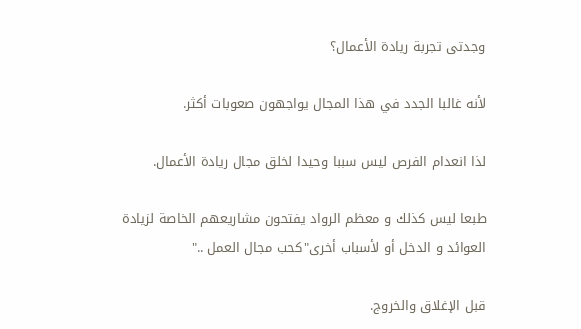وجدتى تجربة ريادة الأعمال؟

لأنه غالبا الجدد في هذا المجال يواجهون صعوبات أكثر.

لذا انعدام الفرص ليس سببا وحيدا لخلق مجال ريادة الأعمال.

طبعا ليس كذلك و معظم الرواد يفتحون مشاريعهم الخاصة لزيادة العوائد و الدخل أو لأسباب أخرى"كحب مجال العمل .."

قبل الإغلاق والخروج.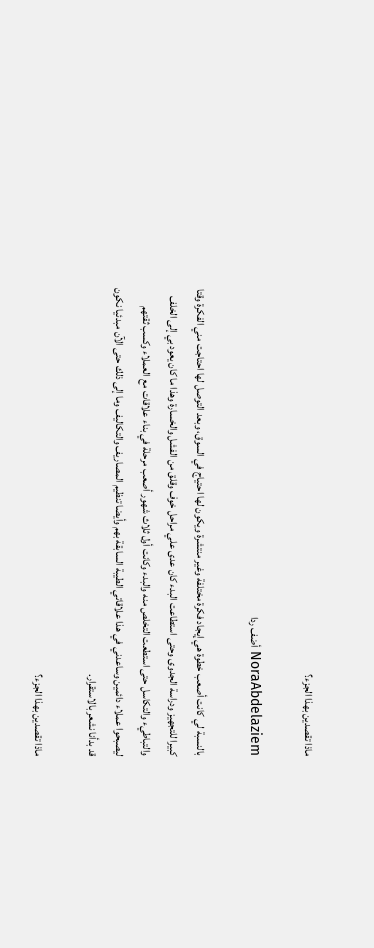ماذا تقصدين بهذا الجزء؟

NoraAbdelaziem أضف ردا

بالنسبة لي كانت أصعب خطوة هي إيجاد فكرة مختلفة وغير منتشرة ويكون لها احتياج في السوق، وبعد التوصل لها احتاجت مني الفكرة وقتا كبيرا للتجهيز ودراسة الجدوى وحتى استطاعت البدء كان عدى علي مراحل خوف وقلق من الفشل والخسارة وهذا ما كان يعود بي إلى الخلف والتباطيء والتكاسل حتى استطعت التخلص منه والبدء وكانت أول ثلاث شهور أصعب مرحلة في بناء علاقات مع العملاء وكسب ثقتهم ليصبحوا عملاء دائمين وساعدني في هذا علاقاتي الطيبة السابقة بهم وأيضا تنظيم المصاريف والتكاليف وما إلى ذلك حتى الآن مبدئيا نكون قد بدأنا نشعر بالاستقرار.

ماذا تقصدين بهذا الجزء؟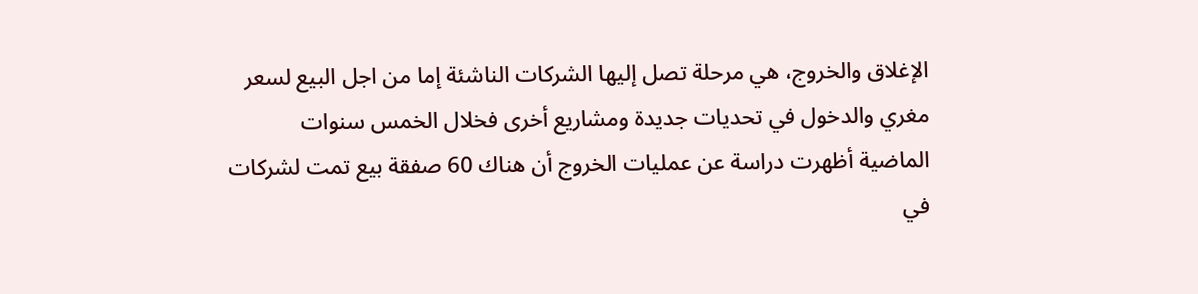الإغلاق والخروج، هي مرحلة تصل إليها الشركات الناشئة إما من اجل البيع لسعر مغري والدخول في تحديات جديدة ومشاريع أخرى فخلال الخمس سنوات الماضية أظهرت دراسة عن عمليات الخروج أن هناك 60 صفقة بيع تمت لشركات في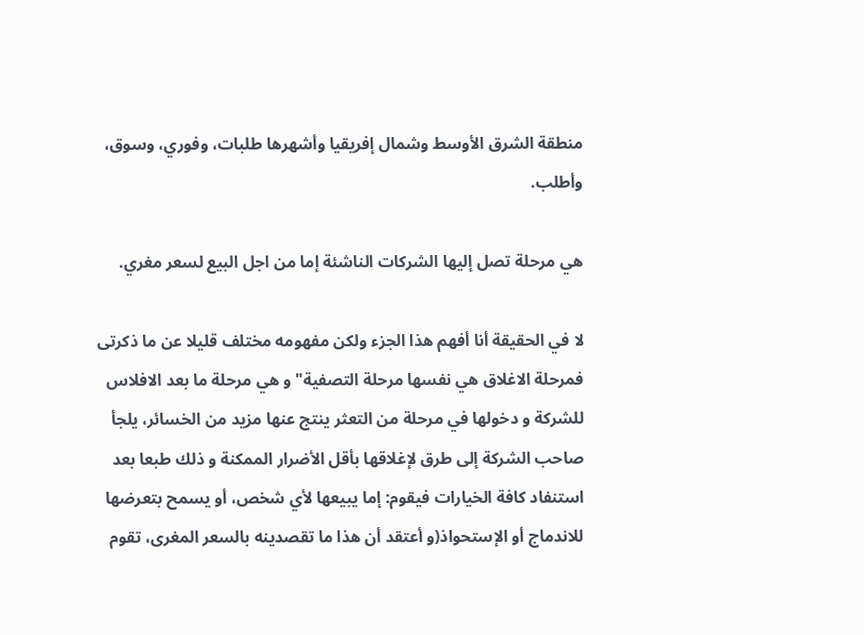منطقة الشرق الأوسط وشمال إفريقيا وأشهرها طلبات، وفوري، وسوق، وأطلب.

هي مرحلة تصل إليها الشركات الناشئة إما من اجل البيع لسعر مغري.

لا في الحقيقة أنا أفهم هذا الجزء ولكن مفهومه مختلف قليلا عن ما ذكرتى فمرحلة الاغلاق هي نفسها مرحلة التصفية"و هي مرحلة ما بعد الافلاس للشركة و دخولها في مرحلة من التعثر ينتج عنها مزيد من الخسائر، يلجأ صاحب الشركة إلى طرق لإغلاقها بأقل الأضرار الممكنة و ذلك طبعا بعد استنفاد كافة الخيارات فيقوم: إما يبيعها لأي شخص، أو يسمح بتعرضها للاندماج أو الإستحواذ(و أعتقد أن هذا ما تقصدينه بالسعر المغرى، تقوم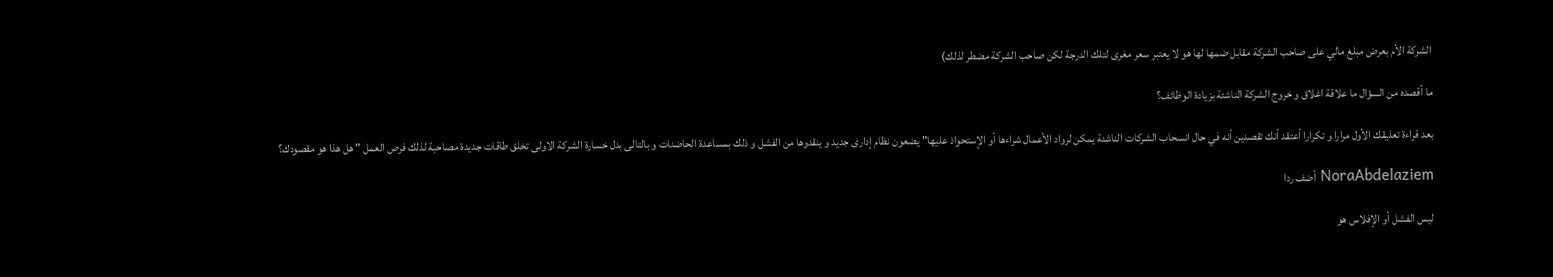الشركة الأم بعرض مبلغ مالي على صاحب الشركة مقابل ضمها لها هو لا يعتبر سعر مغرى لتلك الدرجة لكن صاحب الشركة مضطر لذلك)

ما أقصده من السؤال ما علاقة اغلاق و خروج الشركة الناشئة بزيادة الوظائف؟

بعد قراءة تعليقك الأول مرارا و تكرارا أعتقد أنك تقصدين أنه في حال انسحاب الشركات الناشئة يمكن لرواد الأعمال شراءها أو الإستحواذ عليها" يضعون نظام إدارى جديد و ينقدوها من الفشل و ذلك بمساعدة الحاضنات و بالتالى بدل خسارة الشركة الاولى تخلق طاقات جديدة مصاحبة لذلك فرص العمل " هل هذا هو مقصودك؟

NoraAbdelaziem أضف ردا

ليس الفشل أو الإفلاس هو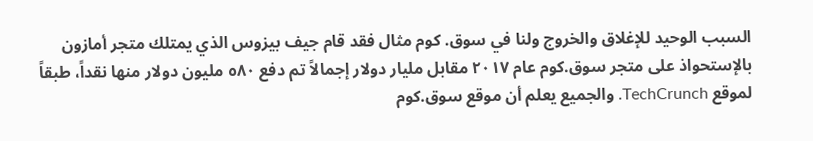السبب الوحيد للإغلاق والخروج ولنا في سوق. كوم مثال فقد قام جيف بيزوس الذي يمتلك متجر أمازون بالإستحواذ على متجر سوق.كوم عام ٢٠١٧ مقابل مليار دولار إجمالاً تم دفع ٥٨٠ مليون دولار منها نقداً، طبقاً لموقع TechCrunch. والجميع يعلم أن موقع سوق.كوم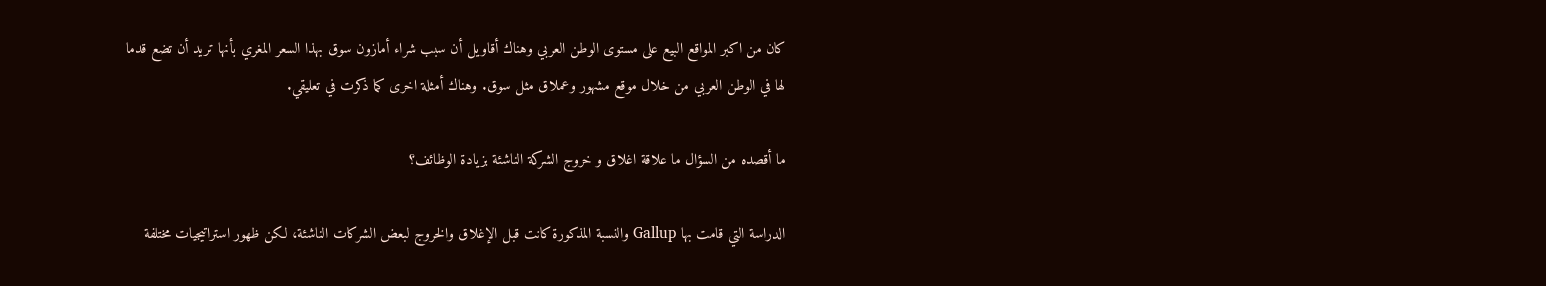كان من اكبر المواقع البيع على مستوى الوطن العربي وهناك أقاويل أن سبب شراء أمازون سوق بهذا السعر المغري بأنها تريد أن تضع قدما لها في الوطن العربي من خلال موقع مشهور وعملاق مثل سوق. وهناك أمثلة اخرى كما ذكرت في تعليقي.

ما أقصده من السؤال ما علاقة اغلاق و خروج الشركة الناشئة بزيادة الوظائف؟

الدراسة التي قامت بها Gallup والنسبة المذكورة كانت قبل الإغلاق والخروج لبعض الشركات الناشئة، لكن ظهور استراتيجيات مختلفة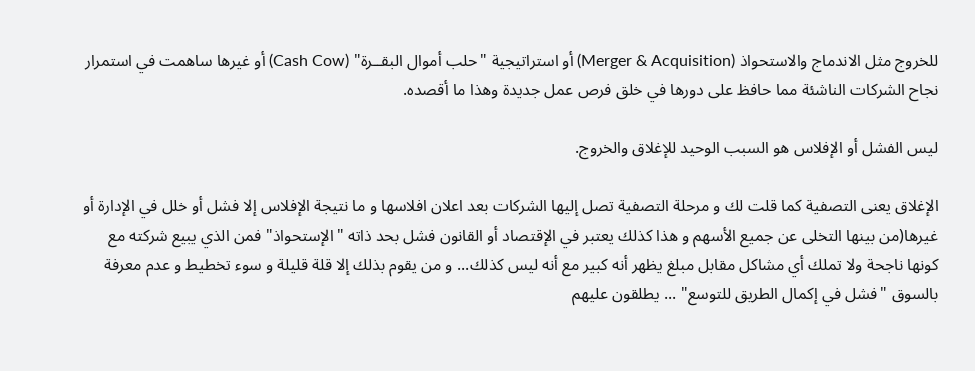للخروج مثل الاندماج والاستحواذ (Merger & Acquisition) أو استراتيجية "حلب أموال البقــرة" (Cash Cow) أو غيرها ساهمت في استمرار نجاح الشركات الناشئة مما حافظ على دورها في خلق فرص عمل جديدة وهذا ما أقصده.

ليس الفشل أو الإفلاس هو السبب الوحيد للإغلاق والخروج.

الإغلاق يعنى التصفية كما قلت لك و مرحلة التصفية تصل إليها الشركات بعد اعلان افلاسها و ما نتيجة الإفلاس إلا فشل أو خلل في الإدارة أو غيرها(من بينها التخلى عن جميع الأسهم و هذا كذلك يعتبر في الإقتصاد أو القانون فشل بحد ذاته "الإستحواذ" فمن الذي يبيع شركته مع كونها ناجحة ولا تملك أي مشاكل مقابل مبلغ يظهر أنه كبير مع أنه ليس كذلك... و من يقوم بذلك إلا قلة قليلة و سوء تخطيط و عدم معرفة بالسوق "فشل في إكمال الطريق للتوسع" ... يطلقون عليهم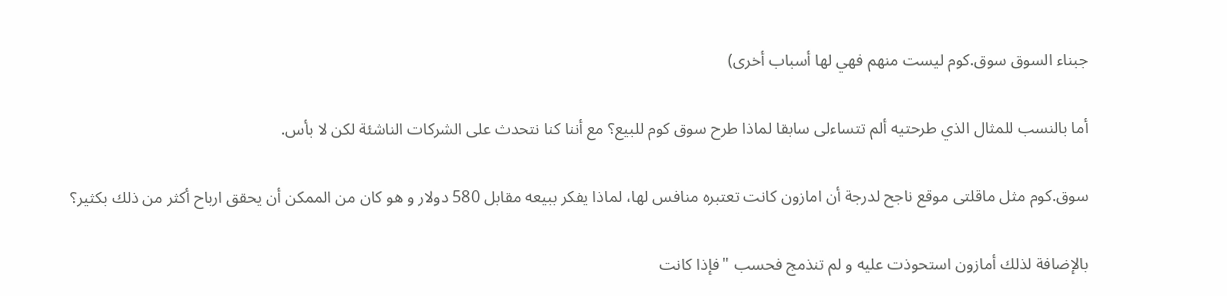جبناء السوق سوق.كوم ليست منهم فهي لها أسباب أخرى)

أما بالنسب للمثال الذي طرحتيه ألم تتساءلى سابقا لماذا طرح سوق كوم للبيع؟ مع أننا كنا نتحدث على الشركات الناشئة لكن لا بأس.

سوق.كوم مثل ماقلتى موقع ناجح لدرجة أن امازون كانت تعتبره منافس لها، لماذا يفكر ببيعه مقابل 580 دولار و هو كان من الممكن أن يحقق ارباح أكثر من ذلك بكثير؟

بالإضافة لذلك أمازون استحوذت عليه و لم تنذمج فحسب "فإذا كانت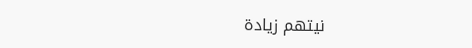نيتهم زيادة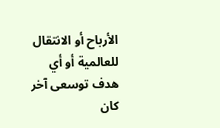الأرباح أو الانتقال للعالمية أو أي هدف توسعى آخر كان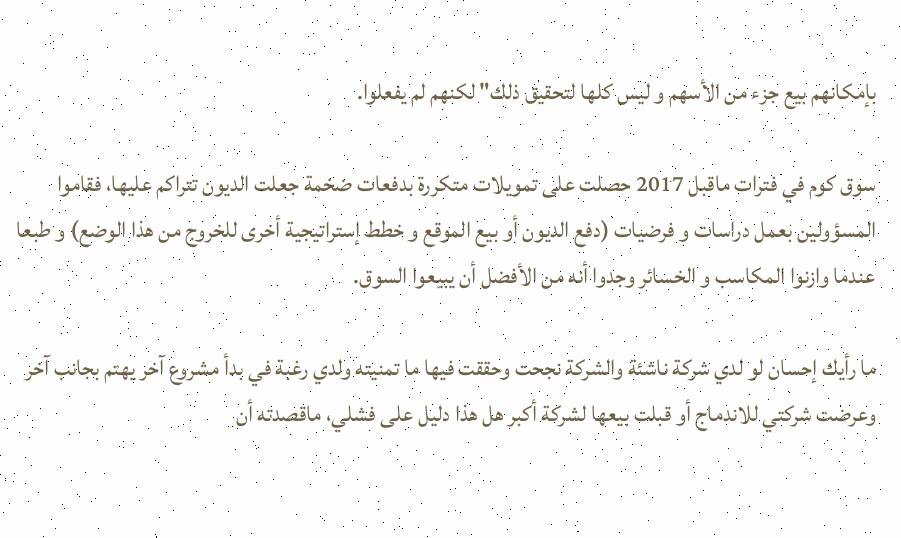بإمكانهم بيع جزء من الأسهم و ليس كلها لتحقيق ذلك" لكنهم لم يفعلوا.

سوق كوم في فترات ماقبل 2017 حصلت على تمويلات متكررة بدفعات ضخمة جعلت الديون تتراكم عليها، فقاموا المسؤولين بعمل دراسات و فرضيات (دفع الديون أو بيع الموقع و خطط إستراتيجية أخرى للخروج من هذا الوضع) و طبعا عندما وازنوا المكاسب و الخسائر وجدوا أنه من الأفضل أن يبيعوا السوق.

ما رأيك إحسان لو لدي شركة ناشئة والشركة نجحت وحققت فيها ما تمنيته ولدي رغبة في بدأ مشروع آخر يهتم بجانب آخر وعرضت شركتي للاندماج أو قبلت بيعها لشركة أكبر هل هذا دليل على فشلي، ماقصدته أن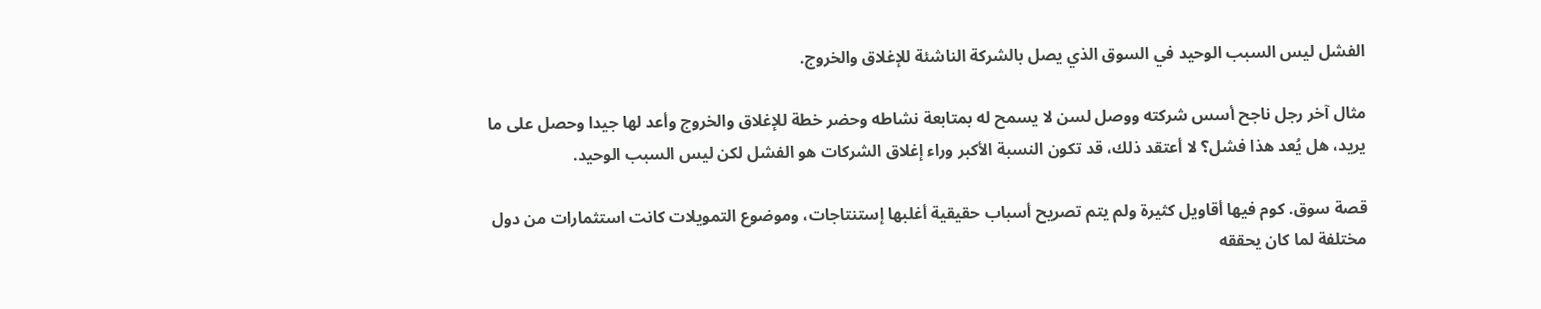الفشل ليس السبب الوحيد في السوق الذي يصل بالشركة الناشئة للإغلاق والخروج.

مثال آخر رجل ناجح أسس شركته ووصل لسن لا يسمح له بمتابعة نشاطه وحضر خطة للإغلاق والخروج وأعد لها جيدا وحصل على ما يريد، هل يُعد هذا فشل؟ لا أعتقد ذلك، قد تكون النسبة الأكبر وراء إغلاق الشركات هو الفشل لكن ليس السبب الوحيد.

قصة سوق. كوم فيها أقاويل كثيرة ولم يتم تصريح أسباب حقيقية أغلبها إستنتاجات، وموضوع التمويلات كانت استثمارات من دول مختلفة لما كان يحققه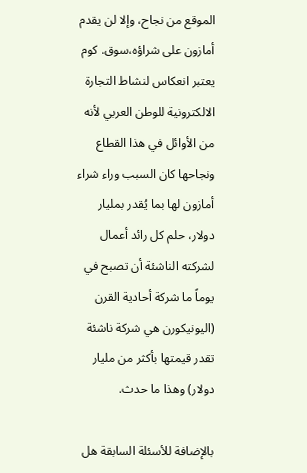الموقع من نجاح، وإلا لن يقدم أمازون على شراؤه،سوق. كوم يعتبر انعكاس لنشاط التجارة الالكترونية للوطن العربي لأنه من الأوائل في هذا القطاع ونجاحها كان السبب وراء شراء أمازون لها بما يُقدر بمليار دولار، حلم كل رائد أعمال لشركته الناشئة أن تصبح في يوماً ما شركة أحادية القرن (اليونيكورن هي شركة ناشئة تقدر قيمتها بأكثر من مليار دولار) وهذا ما حدث.

بالإضافة للأسئلة السابقة هل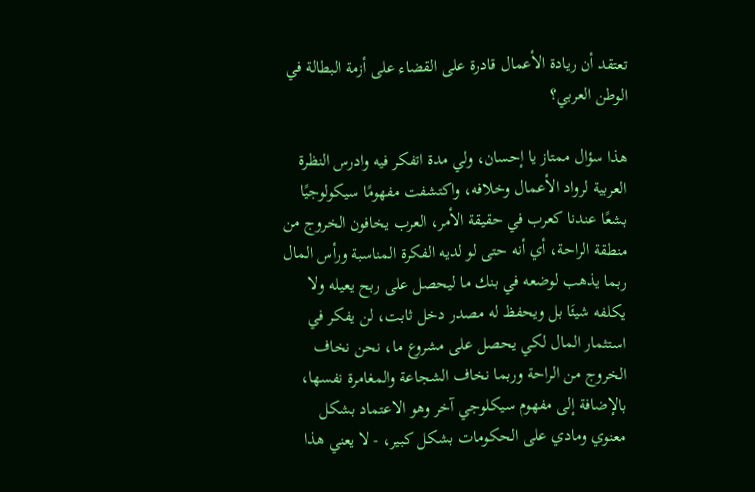تعتقد أن ريادة الأعمال قادرة على القضاء على أزمة البطالة في الوطن العربي؟

هذا سؤال ممتاز يا إحسان، ولي مدة اتفكر فيه وادرس النظرة العربية لرواد الأعمال وخلافه، واكتشفت مفهومًا سيكولوجيًا بشعًا عندنا كعرب في حقيقة الأمر، العرب يخافون الخروج من منطقة الراحة، أي أنه حتى لو لديه الفكرة المناسبة ورأس المال ربما يذهب لوضعه في بنك ما ليحصل على ربح يعيله ولا يكلفه شيئَا بل ويحفظ له مصدر دخل ثابت، لن يفكر في استثمار المال لكي يحصل على مشروع ما، نحن نخاف الخروج من الراحة وربما نخاف الشجاعة والمغامرة نفسها، بالإضافة إلى مفهوم سيكلوجي آخر وهو الاعتماد بشكل معنوي ومادي على الحكومات بشكل كبير، - لا يعني هذا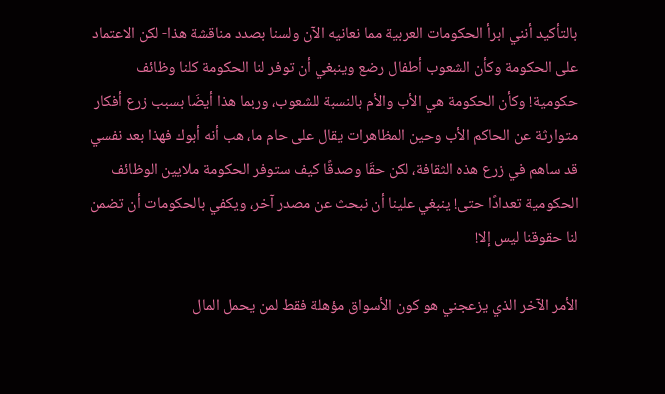بالتأكيد أنني ابرأ الحكومات العربية مما نعانيه الآن ولسنا بصدد مناقشة هذا- لكن الاعتماد على الحكومة وكأن الشعوب أطفال رضع وينبغي أن توفر لنا الحكومة كلنا وظائف حكومية! وكأن الحكومة هي الأب والأم بالنسبة للشعوب، وربما هذا أيضَا بسبب زرع أفكار متوارثة عن الحاكم الأب وحين المظاهرات يقال على حام ما، هب أنه أبوك فهذا بعد نفسي قد ساهم في زرع هذه الثقافة، لكن حقَا وصدقًا كيف ستوفر الحكومة ملايين الوظائف الحكومية تعدادًا حتى! ينبغي علينا أن نبحث عن مصدر آخر، ويكفي بالحكومات أن تضمن لنا حقوقنا ليس إلا!

الأمر الآخر الذي يزعجني هو كون الأسواق مؤهلة فقط لمن يحمل المال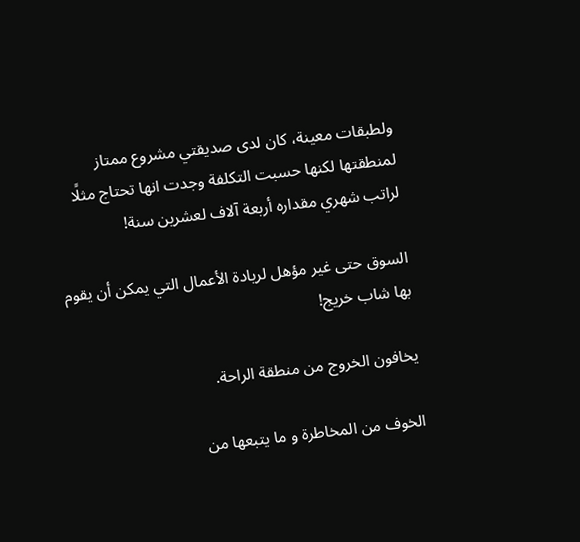ولطبقات معينة، كان لدى صديقتي مشروع ممتاز لمنطقتها لكنها حسبت التكلفة وجدت انها تحتاج مثلًا لراتب شهري مقداره أربعة آلاف لعشرين سنة!

السوق حتى غير مؤهل لريادة الأعمال التي يمكن أن يقوم بها شاب خريج!

يخافون الخروج من منطقة الراحة.

الخوف من المخاطرة و ما يتبعها من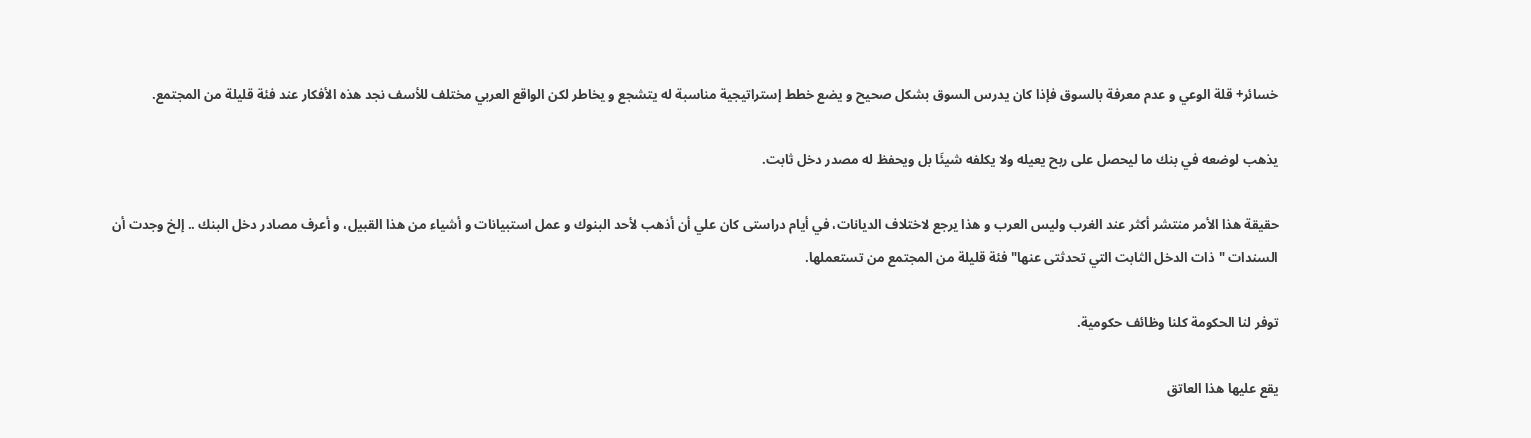خسائر+ قلة الوعي و عدم معرفة بالسوق فإذا كان يدرس السوق بشكل صحيح و يضع خطط إستراتيجية مناسبة له يتشجع و يخاطر لكن الواقع العربي مختلف للأسف نجد هذه الأفكار عند فئة قليلة من المجتمع.

يذهب لوضعه في بنك ما ليحصل على ربح يعيله ولا يكلفه شيئَا بل ويحفظ له مصدر دخل ثابت.

حقيقة هذا الأمر منتشر أكثر عند الغرب وليس العرب و هذا يرجع لاختلاف الديانات، في أيام دراستى كان علي أن أذهب لأحد البنوك و عمل استبيانات و أشياء من هذا القبيل، و أعرف مصادر دخل البنك .. إلخ وجدت أن السندات "ذات الدخل الثابت التي تحدثتى عنها" فئة قليلة من المجتمع من تستعملها.

توفر لنا الحكومة كلنا وظائف حكومية.

يقع عليها هذا العاتق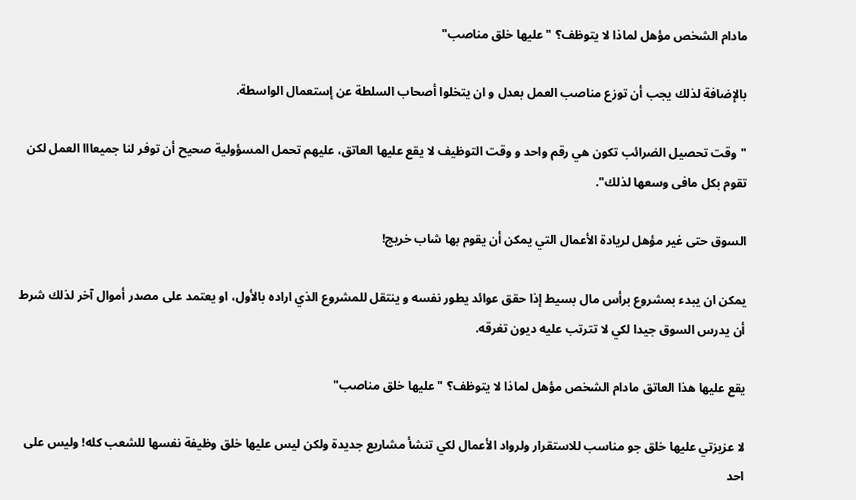مادام الشخص مؤهل لماذا لا يتوظف؟ "عليها خلق مناصب"

بالإضافة لذلك يجب أن توزع مناصب العمل بعدل و ان يتخلوا أصحاب السلطة عن إستعمال الواسطة.

"وقت تحصيل الضرائب تكون هي رقم واحد و وقت التوظيف لا يقع عليها العاتق، عليهم تحمل المسؤولية صحيح أن توفر لنا جميعااا العمل لكن تقوم بكل مافى وسعها لذلك".

السوق حتى غير مؤهل لريادة الأعمال التي يمكن أن يقوم بها شاب خريج!

يمكن ان يبدء بمشروع برأس مال بسيط إذا حقق عوائد يطور نفسه و ينتقل للمشروع الذي اراده بالأول، او يعتمد على مصدر أموال آخر لذلك شرط أن يدرس السوق جيدا لكي لا تترتب عليه ديون تغرقه.

يقع عليها هذا العاتق مادام الشخص مؤهل لماذا لا يتوظف؟ "عليها خلق مناصب"

لا عزيزتي عليها خلق جو مناسب للاستقرار ولرواد الأعمال لكي تنشأ مشاريع جديدة ولكن ليس عليها خلق وظيفة نفسها للشعب كله! وليس على احد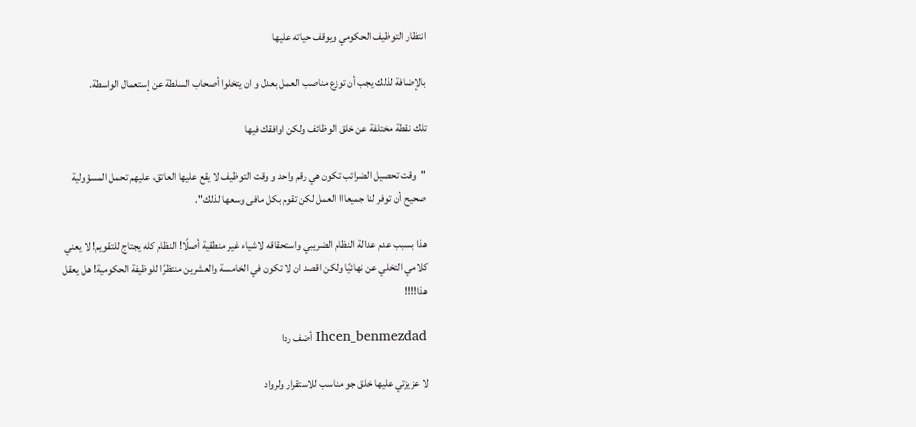انتظار التوظيف الحكومي ويوقف حياته عليها

بالإضافة لذلك يجب أن توزع مناصب العمل بعدل و ان يتخلوا أصحاب السلطة عن إستعمال الواسطة.

تلك نقطة مختلفة عن خلق الوظائف ولكن اوافقك فيها

"وقت تحصيل الضرائب تكون هي رقم واحد و وقت التوظيف لا يقع عليها العاتق، عليهم تحمل المسؤولية صحيح أن توفر لنا جميعااا العمل لكن تقوم بكل مافى وسعها لذلك".

هذا بسبب عدم عدالة النظام الضريبي واستحقاقه لاشياء غير منطقية أصلًا! النظام كله يجتاج للتقويم! لا يعني كلامي التخلي عن نهائيًا ولكن اقصد ان لا تكون في الخامسة والعشرين منتظرًا للوظيفة الحكومية! هل يعقل هذا!!!!

Ihcen_benmezdad أضف ردا

لا عزيزتي عليها خلق جو مناسب للاستقرار ولرواد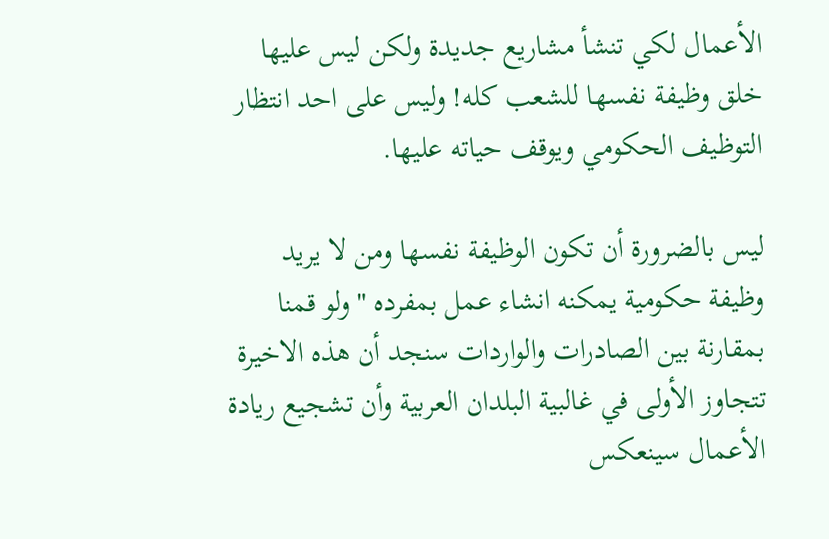الأعمال لكي تنشأ مشاريع جديدة ولكن ليس عليها خلق وظيفة نفسها للشعب كله! وليس على احد انتظار التوظيف الحكومي ويوقف حياته عليها.

ليس بالضرورة أن تكون الوظيفة نفسها ومن لا يريد وظيفة حكومية يمكنه انشاء عمل بمفرده "ولو قمنا بمقارنة بين الصادرات والواردات سنجد أن هذه الاخيرة تتجاوز الأولى في غالبية البلدان العربية وأن تشجيع ريادة الأعمال سينعكس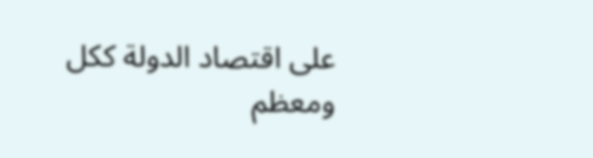على اقتصاد الدولة ككل ومعظم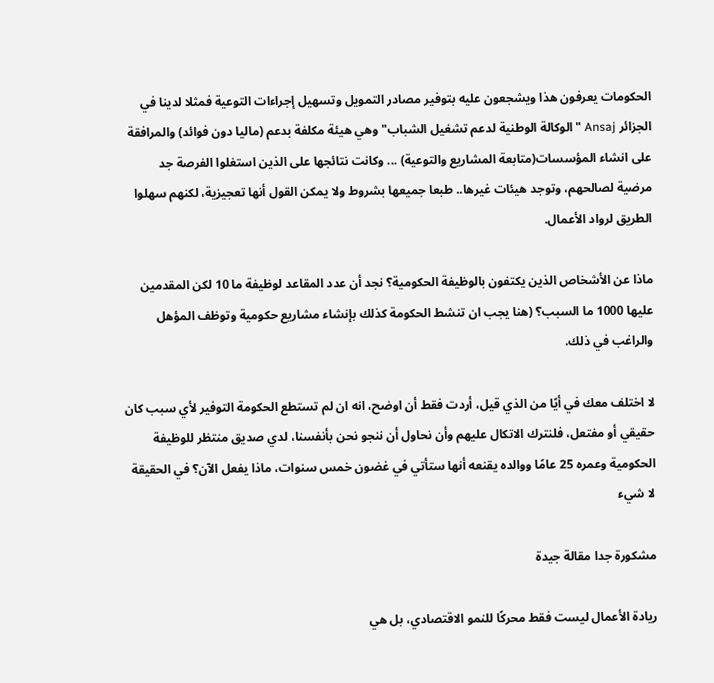الحكومات يعرفون هذا ويشجعون عليه بتوفير مصادر التمويل وتسهيل إجراءات التوعية فمثلا لدينا في الجزائر Ansaj "الوكالة الوطنية لدعم تشغيل الشباب" وهي هيئة مكلفة بدعم (ماليا دون فوائد) والمرافقة على انشاء المؤسسات(متابعة المشاريع والتوعية) ... وكانت نتائجها على الذين استغلوا الفرصة جد مرضية لصالحهم، وتوجد هيئات غيرها.. طبعا جميعها بشروط ولا يمكن القول أنها تعجيزية، لكنهم سهلوا الطريق لرواد الأعمال.

ماذا عن الأشخاص الذين يكتفون بالوظيفة الحكومية؟ نجد أن عدد المقاعد لوظيفة ما 10 لكن المقدمين عليها 1000 ما السبب؟ (هنا يجب ان تنشط الحكومة كذلك بإنشاء مشاريع حكومية وتوظف المؤهل والراغب في ذلك.

لا اختلف معك في أيًا من الذي قيل، أردت فقط أن اوضح، انه ان لم تستطع الحكومة التوفير لأي سبب كان حقيقي أو مفتعل، فلنترك الاتكال عليهم وأن نحاول أن ننجو نحن بأنفسنا، لدي صديق منتظر للوظيفة الحكومية وعمره 25 عامًا ووالده يقنعه أنها ستأتي في غضون خمس سنوات، ماذا يفعل الآن؟ في الحقيقة لا شيء

مشكورة جدا مقالة جيدة

ريادة الأعمال ليست فقط محركًا للنمو الاقتصادي، بل هي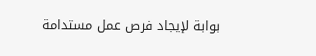بوابة لإيجاد فرص عمل مستدامة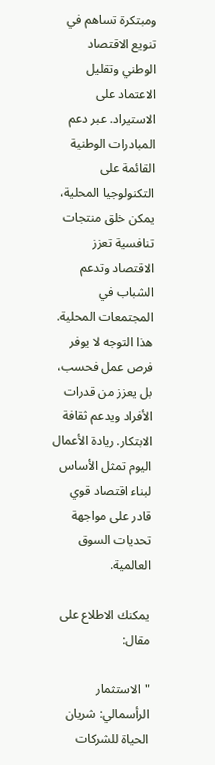ومبتكرة تساهم في تنويع الاقتصاد الوطني وتقليل الاعتماد على الاستيراد. عبر دعم المبادرات الوطنية القائمة على التكنولوجيا المحلية، يمكن خلق منتجات تنافسية تعزز الاقتصاد وتدعم الشباب في المجتمعات المحلية. هذا التوجه لا يوفر فرص عمل فحسب، بل يعزز من قدرات الأفراد ويدعم ثقافة الابتكار. ريادة الأعمال اليوم تمثل الأساس لبناء اقتصاد قوي قادر على مواجهة تحديات السوق العالمية.

يمكنك الاطلاع على مقال:

"الاستثمار الرأسمالي: شريان الحياة للشركات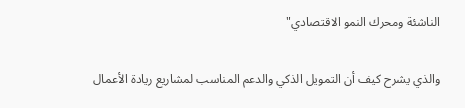الناشئة ومحرك النمو الاقتصادي"

والذي يشرح كيف أن التمويل الذكي والدعم المناسب لمشاريع ريادة الأعمال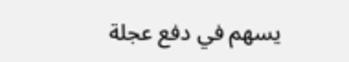يسهم في دفع عجلة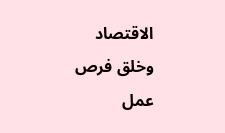الاقتصاد وخلق فرص عمل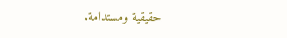حقيقية ومستدامة.